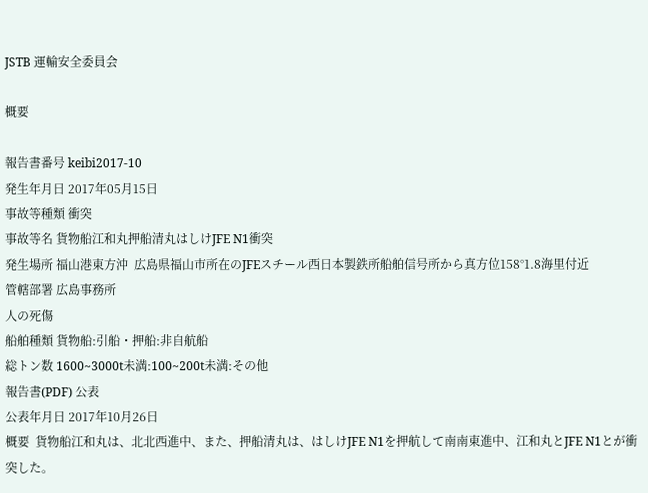JSTB 運輸安全委員会

概要

報告書番号 keibi2017-10
発生年月日 2017年05月15日
事故等種類 衝突
事故等名 貨物船江和丸押船清丸はしけJFE N1衝突
発生場所 福山港東方沖  広島県福山市所在のJFEスチール西日本製鉄所船舶信号所から真方位158°1.8海里付近
管轄部署 広島事務所
人の死傷
船舶種類 貨物船:引船・押船:非自航船
総トン数 1600~3000t未満:100~200t未満:その他
報告書(PDF) 公表
公表年月日 2017年10月26日
概要  貨物船江和丸は、北北西進中、また、押船清丸は、はしけJFE N1を押航して南南東進中、江和丸とJFE N1とが衝突した。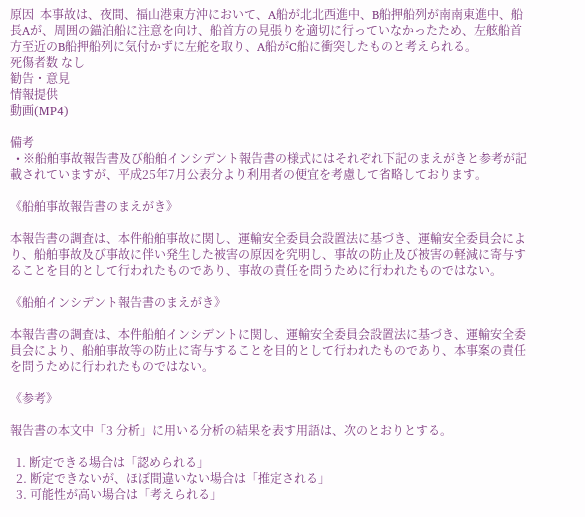原因  本事故は、夜間、福山港東方沖において、A船が北北西進中、B船押船列が南南東進中、船長Aが、周囲の錨泊船に注意を向け、船首方の見張りを適切に行っていなかったため、左舷船首方至近のB船押船列に気付かずに左舵を取り、A船がC船に衝突したものと考えられる。
死傷者数 なし
勧告・意見
情報提供
動画(MP4)

備考
  • ※船舶事故報告書及び船舶インシデント報告書の様式にはそれぞれ下記のまえがきと参考が記載されていますが、平成25年7月公表分より利用者の便宜を考慮して省略しております。

《船舶事故報告書のまえがき》

本報告書の調査は、本件船舶事故に関し、運輸安全委員会設置法に基づき、運輸安全委員会により、船舶事故及び事故に伴い発生した被害の原因を究明し、事故の防止及び被害の軽減に寄与することを目的として行われたものであり、事故の責任を問うために行われたものではない。

《船舶インシデント報告書のまえがき》

本報告書の調査は、本件船舶インシデントに関し、運輸安全委員会設置法に基づき、運輸安全委員会により、船舶事故等の防止に寄与することを目的として行われたものであり、本事案の責任を問うために行われたものではない。

《参考》

報告書の本文中「3 分析」に用いる分析の結果を表す用語は、次のとおりとする。

  1. 断定できる場合は「認められる」
  2. 断定できないが、ほぼ間違いない場合は「推定される」
  3. 可能性が高い場合は「考えられる」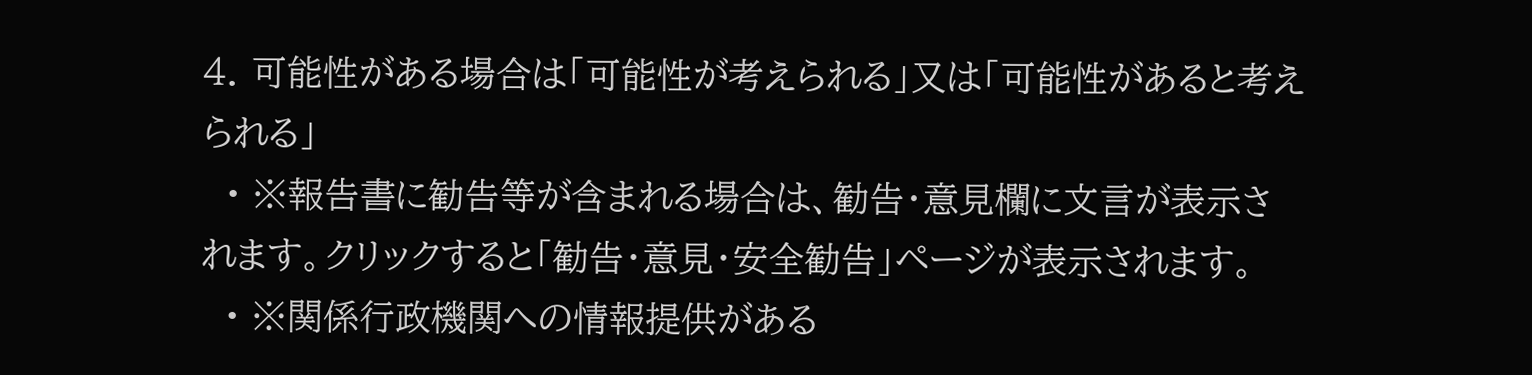4. 可能性がある場合は「可能性が考えられる」又は「可能性があると考えられる」
  • ※報告書に勧告等が含まれる場合は、勧告・意見欄に文言が表示されます。クリックすると「勧告・意見・安全勧告」ページが表示されます。
  • ※関係行政機関への情報提供がある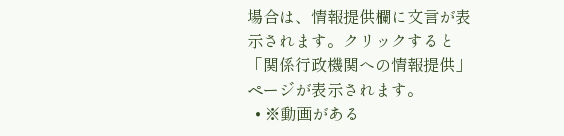場合は、情報提供欄に文言が表示されます。クリックすると「関係行政機関への情報提供」ページが表示されます。
  • ※動画がある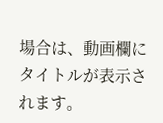場合は、動画欄にタイトルが表示されます。